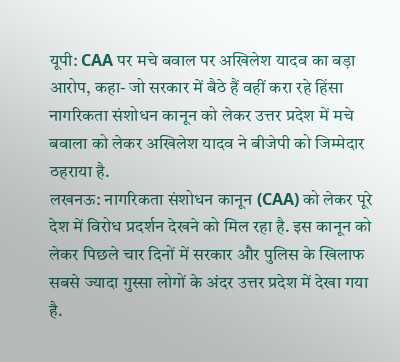यूपी: CAA पर मचे बवाल पर अखिलेश यादव का बड़ा आरोप, कहा- जो सरकार में बैठे हैं वहीं करा रहे हिंसा
नागरिकता संशोधन कानून को लेकर उत्तर प्रदेश में मचे बवाला को लेकर अखिलेश यादव ने बीजेपी को जिम्मेदार ठहराया है.
लखनऊ: नागरिकता संशोधन कानून (CAA) को लेकर पूरे देश में विरोध प्रदर्शन देखने को मिल रहा है. इस कानून को लेकर पिछले चार दिनों में सरकार और पुलिस के खिलाफ सबसे ज्यादा गुस्सा लोगों के अंदर उत्तर प्रदेश में देखा गया है.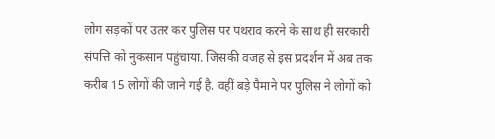लोग सड़कों पर उतर कर पुलिस पर पथराव करने के साथ ही सरकारी संपत्ति को नुकसान पहुंचाया. जिसकी वजह से इस प्रदर्शन में अब तक करीब 15 लोगों की जाने गई है. वहीं बड़े पैमाने पर पुलिस ने लोगों को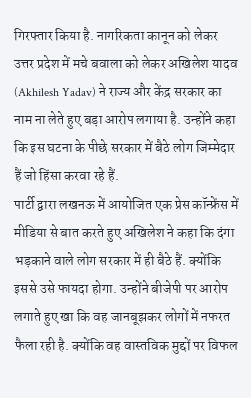गिरफ्तार किया है. नागरिकता कानून को लेकर उत्तर प्रदेश में मचे बवाला को लेकर अखिलेश यादव (Akhilesh Yadav) ने राज्य और केंद्र सरकार का नाम ना लेते हुए बड़ा आरोप लगाया है. उन्होंने कहा कि इस घटना के पीछे सरकार में बैठे लोग जिम्मेदार हैं जो हिंसा करवा रहे हैं.
पार्टी द्वारा लखनऊ में आयोजित एक प्रेस कॉन्फ्रेंस में मीडिया से बात करते हुए अखिलेश ने कहा कि दंगा भड़काने वाले लोग सरकार में ही बैठे हैं. क्योंकि इससे उसे फायदा होगा. उन्होंने बीजेपी पर आरोप लगाते हुए खा कि वह जानबूझकर लोगों में नफरत फैला रही है. क्योंकि वह वास्तविक मुद्दों पर विफल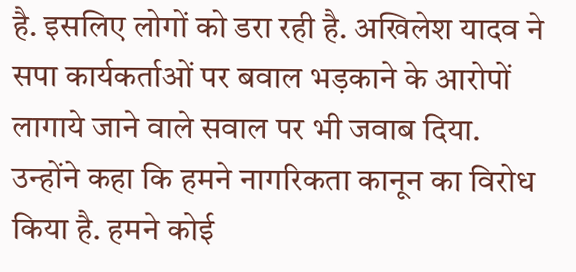है. इसलिए लोगों को डरा रही है. अखिलेश यादव ने सपा कार्यकर्ताओं पर बवाल भड़काने के आरोपों लागाये जाने वाले सवाल पर भी जवाब दिया. उन्होंने कहा कि हमने नागरिकता कानून का विरोध किया है. हमने कोई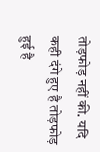तोड़फोड़ नहीं की. यदि कही दंगे हुए है तोड़फोड़ हुई है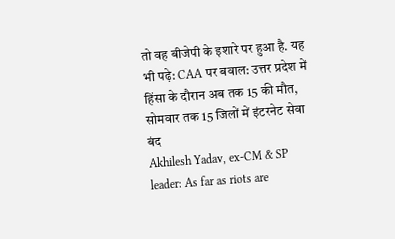तो वह बीजेपी के इशारे पर हुआ है. यह भी पढ़े: CAA पर बवाल: उत्तर प्रदेश में हिंसा के दौरान अब तक 15 की मौत, सोमवार तक 15 जिलों में इंटरनेट सेवा बंद
Akhilesh Yadav, ex-CM & SP leader: As far as riots are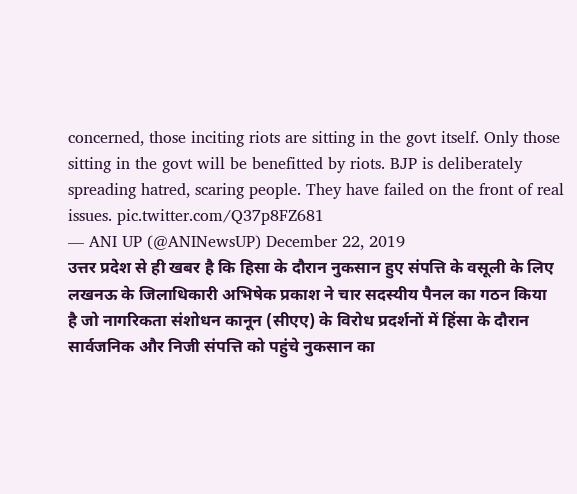concerned, those inciting riots are sitting in the govt itself. Only those sitting in the govt will be benefitted by riots. BJP is deliberately spreading hatred, scaring people. They have failed on the front of real issues. pic.twitter.com/Q37p8FZ681
— ANI UP (@ANINewsUP) December 22, 2019
उत्तर प्रदेश से ही खबर है कि हिसा के दौरान नुकसान हुए संपत्ति के वसूली के लिए लखनऊ के जिलाधिकारी अभिषेक प्रकाश ने चार सदस्यीय पैनल का गठन किया है जो नागरिकता संशोधन कानून (सीएए) के विरोध प्रदर्शनों में हिंसा के दौरान सार्वजनिक और निजी संपत्ति को पहुंचे नुकसान का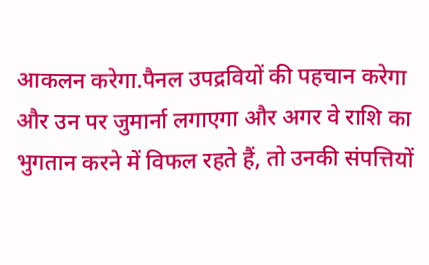आकलन करेगा.पैनल उपद्रवियों की पहचान करेगा और उन पर जुमार्ना लगाएगा और अगर वे राशि का भुगतान करने में विफल रहते हैं, तो उनकी संपत्तियों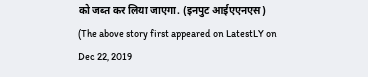को जब्त कर लिया जाएगा. (इनपुट आईएएनएस)
(The above story first appeared on LatestLY on Dec 22, 2019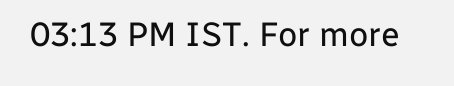03:13 PM IST. For more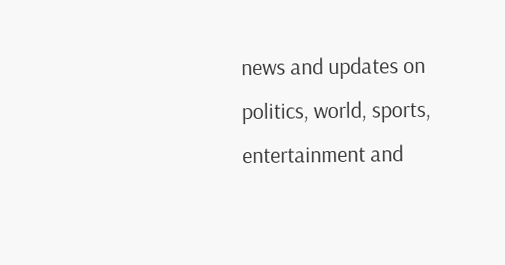news and updates on politics, world, sports, entertainment and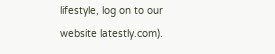lifestyle, log on to our website latestly.com).